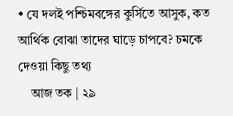• যে দলই পশ্চিমবঙ্গের কুর্সিতে আসুক, কত আর্থিক বোঝা তাদের ঘাড়ে চাপবে? চমকে দেওয়া কিছু তথ্য
    আজ তক | ২৯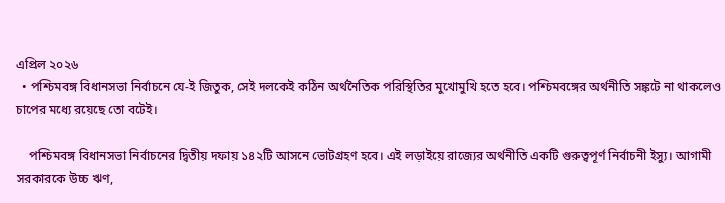এপ্রিল ২০২৬
  • পশ্চিমবঙ্গ বিধানসভা নির্বাচনে যে-ই জিতুক, সেই দলকেই কঠিন অর্থনৈতিক পরিস্থিতির মুখোমুখি হতে হবে। পশ্চিমবঙ্গের অর্থনীতি সঙ্কটে না থাকলেও চাপের মধ্যে রয়েছে তো বটেই।

    পশ্চিমবঙ্গ বিধানসভা নির্বাচনের দ্বিতীয় দফায় ১৪২টি আসনে ভোটগ্রহণ হবে। এই লড়াইয়ে রাজ্যের অর্থনীতি একটি গুরুত্বপূর্ণ নির্বাচনী ইস্যু। আগামী সরকারকে উচ্চ ঋণ,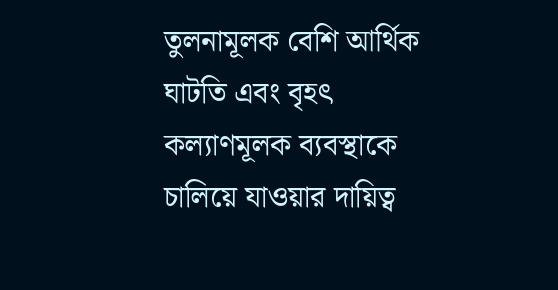তুলনামূলক বেশি আর্থিক ঘাটতি এবং বৃহৎ কল্যাণমূলক ব্যবস্থাকে চালিয়ে যাওয়ার দায়িত্ব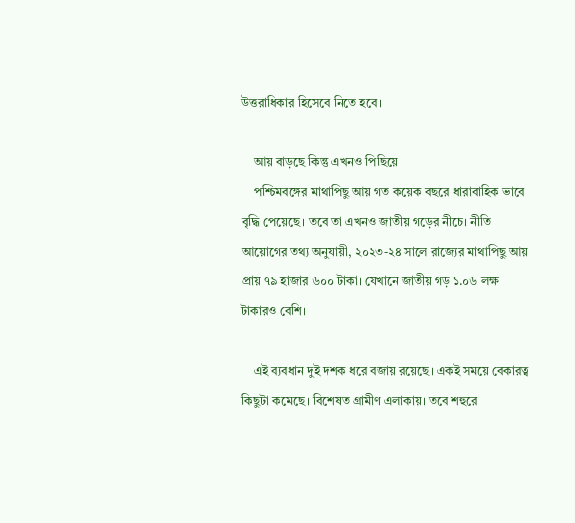উত্তরাধিকার হিসেবে নিতে হবে।

    আয় বাড়ছে কিন্তু এখনও পিছিয়ে
    পশ্চিমবঙ্গের মাথাপিছু আয় গত কয়েক বছরে ধারাবাহিক ভাবে বৃদ্ধি পেয়েছে। তবে তা এখনও জাতীয় গড়ের নীচে। নীতি আয়োগের তথ্য অনুযায়ী, ২০২৩-২৪ সালে রাজ্যের মাথাপিছু আয় প্রায় ৭৯ হাজার ৬০০ টাকা। যেখানে জাতীয় গড় ১.০৬ লক্ষ টাকারও বেশি।

    এই ব্যবধান দুই দশক ধরে বজায় রয়েছে। একই সময়ে বেকারত্ব কিছুটা কমেছে। বিশেষত গ্রামীণ এলাকায়। তবে শহুরে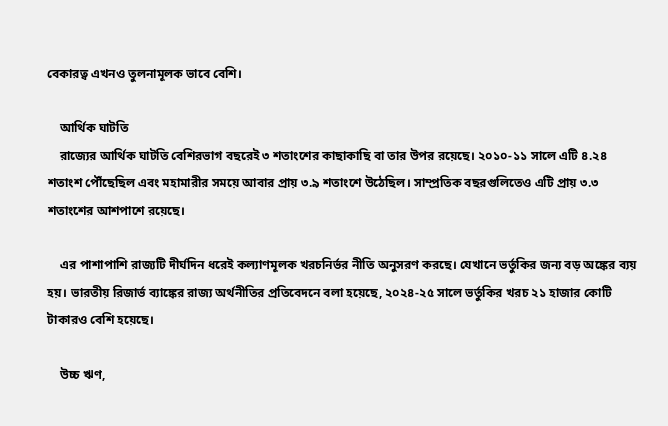বেকারত্ব এখনও তুলনামূলক ভাবে বেশি।

    আর্থিক ঘাটতি
    রাজ্যের আর্থিক ঘাটতি বেশিরভাগ বছরেই ৩ শতাংশের কাছাকাছি বা তার উপর রয়েছে। ২০১০-১১ সালে এটি ৪.২৪ শতাংশ পৌঁছেছিল এবং মহামারীর সময়ে আবার প্রায় ৩.৯ শতাংশে উঠেছিল। সাম্প্রতিক বছরগুলিতেও এটি প্রায় ৩.৩ শতাংশের আশপাশে রয়েছে।

    এর পাশাপাশি রাজ্যটি দীর্ঘদিন ধরেই কল্যাণমূলক খরচনির্ভর নীতি অনুসরণ করছে। যেখানে ভর্তুকির জন্য বড় অঙ্কের ব্যয় হয়। ভারতীয় রিজার্ভ ব্যাঙ্কের রাজ্য অর্থনীতির প্রতিবেদনে বলা হয়েছে, ২০২৪-২৫ সালে ভর্তুকির খরচ ২১ হাজার কোটি টাকারও বেশি হয়েছে।

    উচ্চ ঋণ,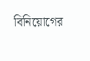বিনিয়োগের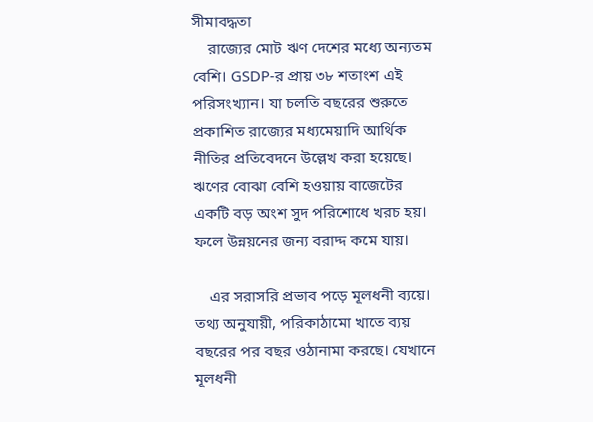সীমাবদ্ধতা
    রাজ্যের মোট ঋণ দেশের মধ্যে অন্যতম বেশি। GSDP-র প্রায় ৩৮ শতাংশ এই পরিসংখ্যান। যা চলতি বছরের শুরুতে প্রকাশিত রাজ্যের মধ্যমেয়াদি আর্থিক নীতির প্রতিবেদনে উল্লেখ করা হয়েছে। ঋণের বোঝা বেশি হওয়ায় বাজেটের একটি বড় অংশ সুদ পরিশোধে খরচ হয়। ফলে উন্নয়নের জন্য বরাদ্দ কমে যায়।

    এর সরাসরি প্রভাব পড়ে মূলধনী ব্যয়ে। তথ্য অনুযায়ী, পরিকাঠামো খাতে ব্যয় বছরের পর বছর ওঠানামা করছে। যেখানে মূলধনী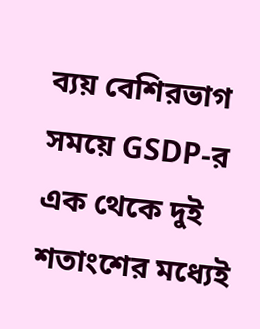ব্যয় বেশিরভাগ সময়ে GSDP-র এক থেকে দুই শতাংশের মধ্যেই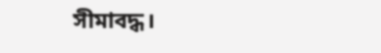সীমাবদ্ধ।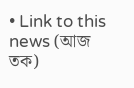• Link to this news (আজ তক)